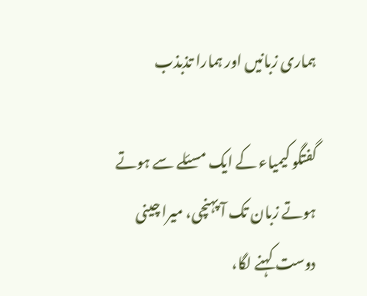ہماری زبانیں اور ہمارا تذبذب

گفتگو کیمیاء کے ایک مسئلے سے ہوتے ہوتے زبان تک آ پہنچی، میرا چینی دوست کہنے لگا،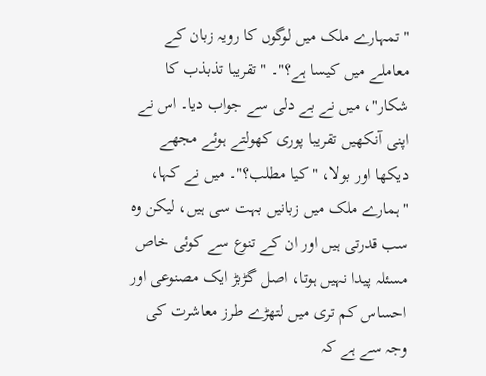"تمہارے ملک میں لوگوں کا رویہ زبان کے معاملے میں کیسا ہے؟"۔ "تقریبا تذبذب کا شکار"، میں نے بے دلی سے جواب دیا۔ اس نے اپنی آنکھیں تقریبا پوری کھولتے ہوئے مجھے دیکھا اور بولا، "کیا مطلب؟"۔ میں نے کہا، "ہمارے ملک میں زبانیں بہت سی ہیں، لیکن وہ سب قدرتی ہیں اور ان کے تنوع سے کوئی خاص مسئلہ پیدا نہیں ہوتا، اصل گڑبڑ ایک مصنوعی اور احساس کم تری میں لتھڑے طرز معاشرت کی وجہ سے ہے کہ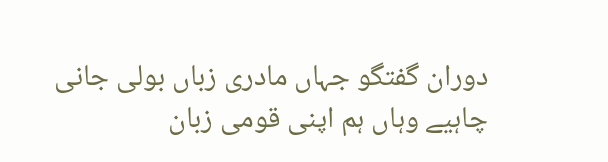دوران گفتگو جہاں مادری زباں بولی جانی چاہیے وہاں ہم اپنی قومی زبان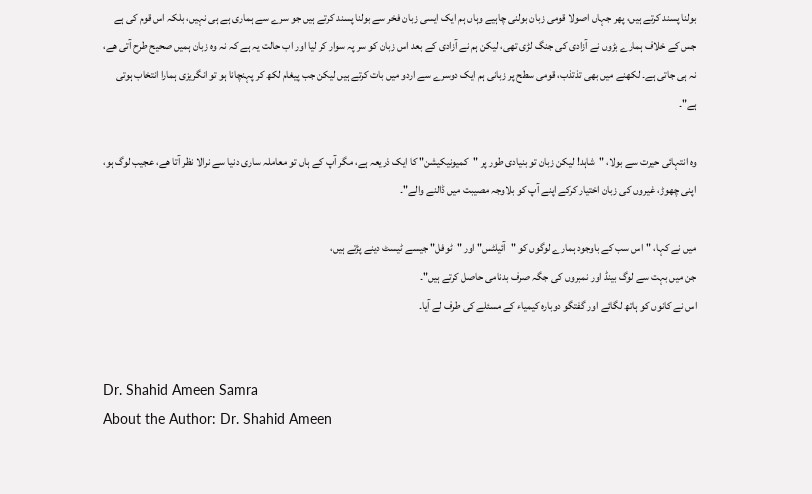بولنا پسند کرتے ہیں، پھر جہاں اصولا قومی زبان بولنی چاہیے وہاں ہم ایک ایسی زبان فخر سے بولنا پسند کرتے ہیں جو سرے سے ہماری ہے ہی نہیں، بلکہ اس قوم کی ہے جس کے خلاف ہمارے بڑوں نے آزادی کی جنگ لڑی تھی، لیکن ہم نے آزادی کے بعد اس زبان کو سر پہ سوار کر لیا اور اب حالت یہ ہے کہ نہ وہ زبان ہمیں صحیح طرح آتی ھے، نہ ہی جاتی ہے۔ لکھنے میں بھی تذتذب، قومی سطح پر زبانی ہم ایک دوسرے سے اردو میں بات کرتے ہیں لیکن جب پیغام لکھ کر پہنچانا ہو تو انگریزی ہمارا انتخاب ہوتی ہے"۔

وہ انتہائی حیرت سے بولا، "شاہد! لیکن زبان تو بنیادی طور پر "کمیونیکیشن" کا ایک ذریعہ ہے، مگر آپ کے ہاں تو معاملہ ساری دنیا سے نرالا نظر آتا ھے، عجیب لوگ ہو، اپنی چھوڑ، غیروں کی زبان اختیار کرکے اپنے آپ کو بلاوجہ مصیبت میں ڈالنے والے"۔

میں نے کہا، "اس سب کے باوجود ہمارے لوگوں کو "آئیلٹس" اور "ٹوفل" جیسے ٹیسٹ دینے پڑتے ہیں،
جن میں بہت سے لوگ بینڈ اور نمبروں کی جگہ صرف بدنامی حاصل کرتے ہیں"۔
اس نے کانوں کو ہاتھ لگائے اور گفتگو دوبارہ کیمیاء کے مسئلے کی طرف لے آیا۔


Dr. Shahid Ameen Samra
About the Author: Dr. Shahid Ameen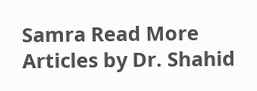Samra Read More Articles by Dr. Shahid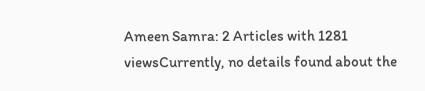Ameen Samra: 2 Articles with 1281 viewsCurrently, no details found about the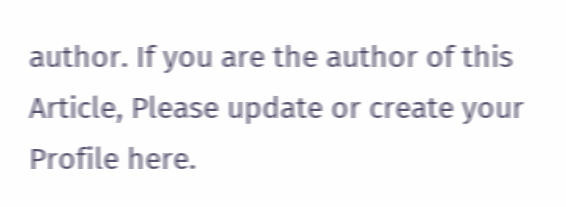author. If you are the author of this Article, Please update or create your Profile here.